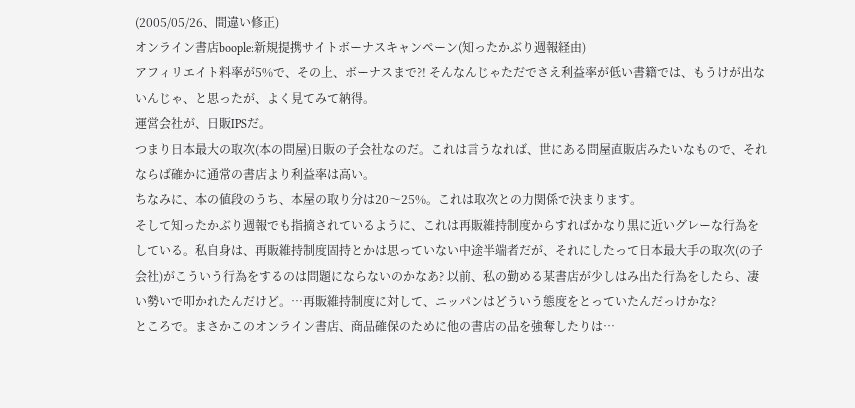(2005/05/26、間違い修正)
オンライン書店boople:新規提携サイトボーナスキャンペーン(知ったかぶり週報経由)
アフィリエイト料率が5%で、その上、ボーナスまで?! そんなんじゃただでさえ利益率が低い書籍では、もうけが出ないんじゃ、と思ったが、よく見てみて納得。
運営会社が、日販IPSだ。
つまり日本最大の取次(本の問屋)日販の子会社なのだ。これは言うなれば、世にある問屋直販店みたいなもので、それならば確かに通常の書店より利益率は高い。
ちなみに、本の値段のうち、本屋の取り分は20〜25%。これは取次との力関係で決まります。
そして知ったかぶり週報でも指摘されているように、これは再販維持制度からすればかなり黒に近いグレーな行為をしている。私自身は、再販維持制度固持とかは思っていない中途半端者だが、それにしたって日本最大手の取次(の子会社)がこういう行為をするのは問題にならないのかなあ? 以前、私の勤める某書店が少しはみ出た行為をしたら、凄い勢いで叩かれたんだけど。…再販維持制度に対して、ニッパンはどういう態度をとっていたんだっけかな?
ところで。まさかこのオンライン書店、商品確保のために他の書店の品を強奪したりは…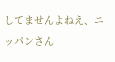してませんよねえ、ニッパンさん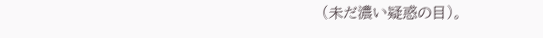(未だ濃い疑惑の目)。